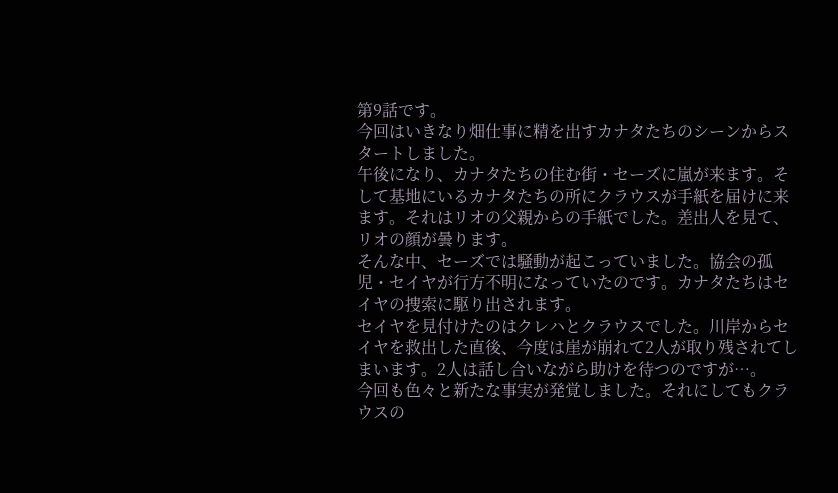第9話です。
今回はいきなり畑仕事に精を出すカナタたちのシーンからスタートしました。
午後になり、カナタたちの住む街・セーズに嵐が来ます。そして基地にいるカナタたちの所にクラウスが手紙を届けに来ます。それはリオの父親からの手紙でした。差出人を見て、リオの顔が曇ります。
そんな中、セーズでは騒動が起こっていました。協会の孤児・セイヤが行方不明になっていたのです。カナタたちはセイヤの捜索に駆り出されます。
セイヤを見付けたのはクレハとクラウスでした。川岸からセイヤを救出した直後、今度は崖が崩れて2人が取り残されてしまいます。2人は話し合いながら助けを待つのですが…。
今回も色々と新たな事実が発覚しました。それにしてもクラウスの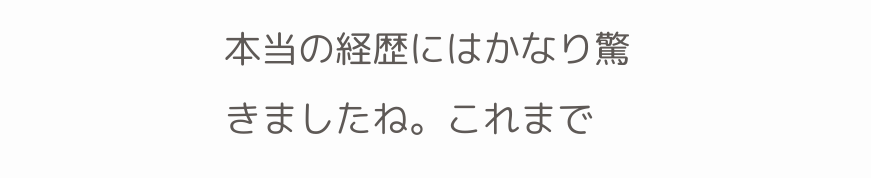本当の経歴にはかなり驚きましたね。これまで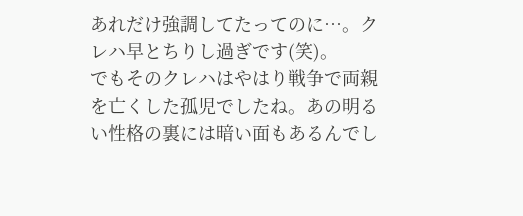あれだけ強調してたってのに…。クレハ早とちりし過ぎです(笑)。
でもそのクレハはやはり戦争で両親を亡くした孤児でしたね。あの明るい性格の裏には暗い面もあるんでし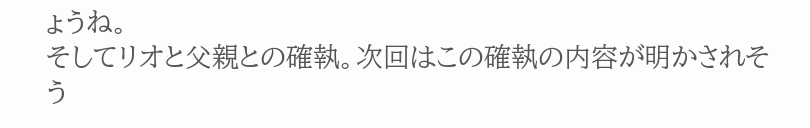ょうね。
そしてリオと父親との確執。次回はこの確執の内容が明かされそう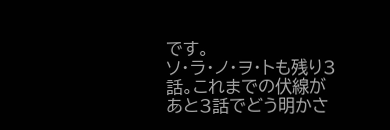です。
ソ・ラ・ノ・ヲ・トも残り3話。これまでの伏線があと3話でどう明かさ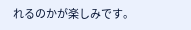れるのかが楽しみです。